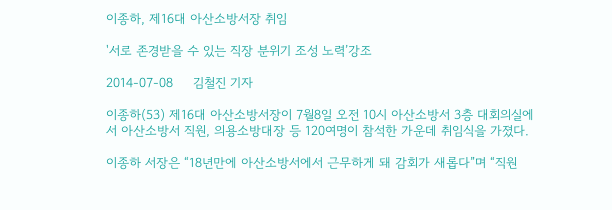이종하, 제16대 아산소방서장 취임

'서로 존경받을 수 있는 직장 분위기 조성 노력’강조

2014-07-08     김철진 기자

이종하(53) 제16대 아산소방서장이 7월8일 오전 10시 아산소방서 3층 대회의실에서 아산소방서 직원, 의용소방대장 등 120여명이 참석한 가운데 취임식을 가졌다.

이종하 서장은 “18년만에 아산소방서에서 근무하게 돼 감회가 새롭다”며 “직원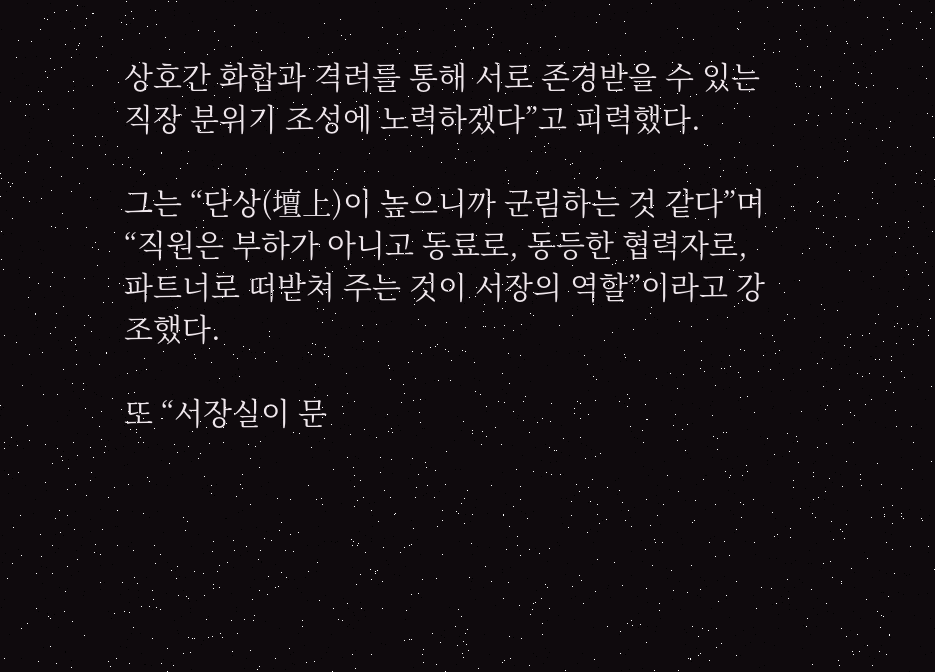상호간 화합과 격려를 통해 서로 존경받을 수 있는 직장 분위기 조성에 노력하겠다”고 피력했다.

그는 “단상(壇上)이 높으니까 군림하는 것 같다”며 “직원은 부하가 아니고 동료로, 동등한 협력자로, 파트너로 떠받쳐 주는 것이 서장의 역할”이라고 강조했다.

또 “서장실이 문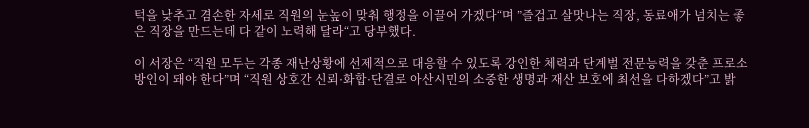턱을 낮추고 겸손한 자세로 직원의 눈높이 맞춰 행정을 이끌어 가겠다“며 ”즐겁고 살맛나는 직장, 동료애가 넘치는 좋은 직장을 만드는데 다 같이 노력해 달라“고 당부했다.

이 서장은 “직원 모두는 각종 재난상황에 선제적으로 대응할 수 있도록 강인한 체력과 단계벌 전문능력을 갖춘 프로소방인이 돼야 한다”며 “직원 상호간 신뢰·화합·단결로 아산시민의 소중한 생명과 재산 보호에 최선을 다하겠다”고 밝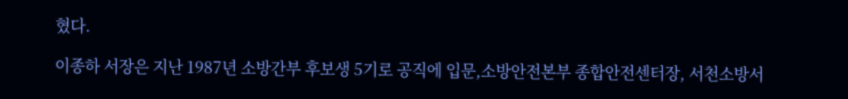혔다.

이종하 서장은 지난 1987년 소방간부 후보생 5기로 공직에 입문,소방안전본부 종합안전센터장, 서천소방서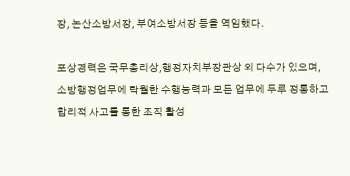장, 논산소방서장, 부여소방서장 등을 역임했다.

포상경력은 국무총리상,행정자치부장관상 외 다수가 있으며, 소방행정업무에 탁월한 수행능력과 모든 업무에 두루 정통하고 합리적 사고를 통한 조직 활성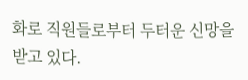화로 직원들로부터 두터운 신망을 받고 있다.